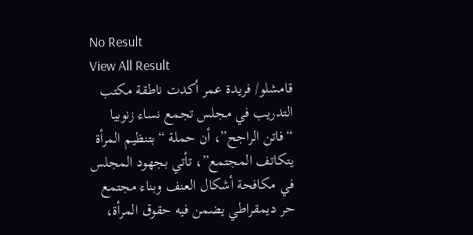No Result
View All Result
قامشلو/ فريدة عمر أكدت ناطقة مكتب التدريب في مجلس تجمع نساء زنوبيا “فاتن الراجح”، أن حملة “بتنظيم المرأة يتكاتف المجتمع”، تأتي بجهود المجلس في مكافحة أشكال العنف وبناء مجتمع حر ديمقراطي يضمن فيه حقوق المرأة،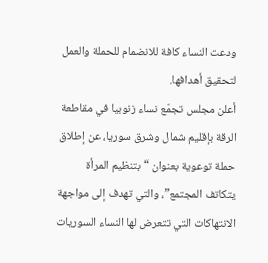ودعت النساء كافة للانضمام للحملة والعمل لتحقيق أهدافها.
أعلن مجلس تجمّع نساء زنوبيا في مقاطعة الرقة بإقليم شمال وشرق سوريا، عن إطلاق حملة توعوية بعنوان “بتنظيم المرأة يتكاتف المجتمع”، والتي تهدف إلى مواجهة الانتهاكات التي تتعرض لها النساء السوريات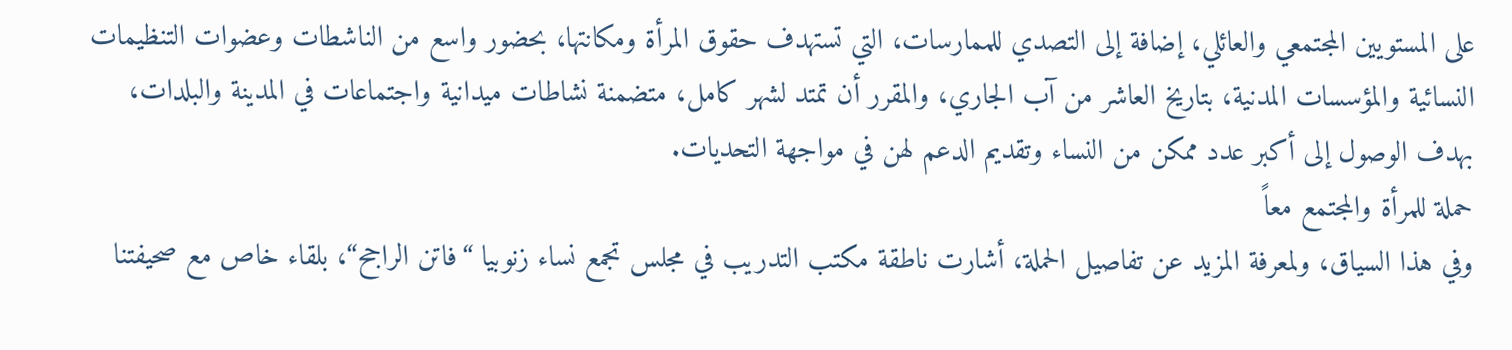على المستويين المجتمعي والعائلي، إضافة إلى التصدي للممارسات، التي تستهدف حقوق المرأة ومكانتها، بحضور واسع من الناشطات وعضوات التنظيمات النسائية والمؤسسات المدنية، بتاريخ العاشر من آب الجاري، والمقرر أن تمتد لشهر كامل، متضمنة نشاطات ميدانية واجتماعات في المدينة والبلدات، بهدف الوصول إلى أكبر عدد ممكن من النساء وتقديم الدعم لهن في مواجهة التحديات.
حملة للمرأة والمجتمع معاً
وفي هذا السياق، ولمعرفة المزيد عن تفاصيل الحملة، أشارت ناطقة مكتب التدريب في مجلس تجمع نساء زنوبيا “فاتن الراجح“، بلقاء خاص مع صحيفتنا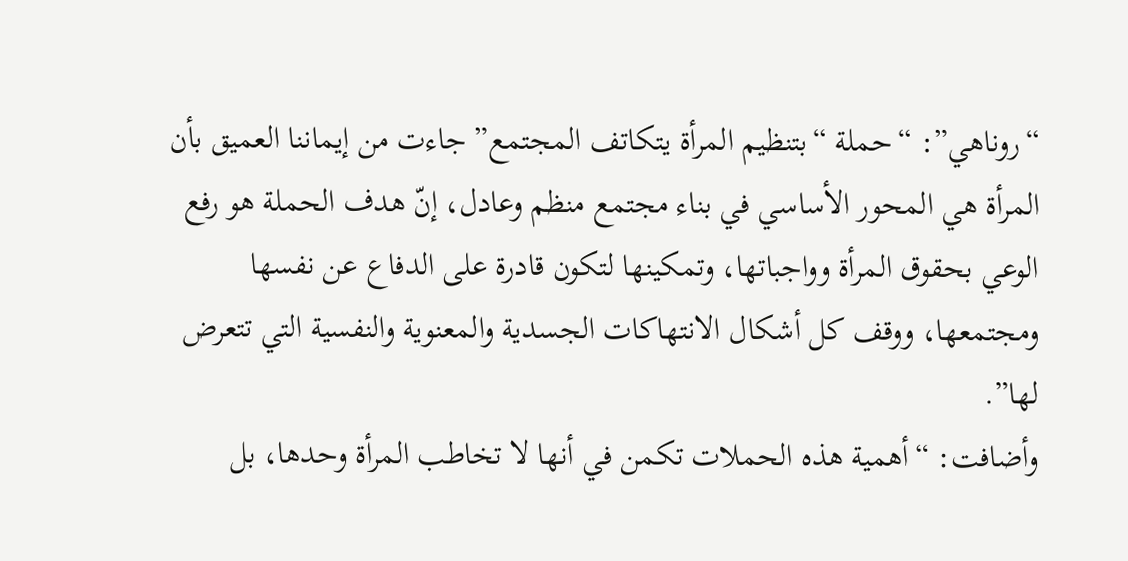“روناهي”: “حملة “بتنظيم المرأة يتكاتف المجتمع” جاءت من إيماننا العميق بأن المرأة هي المحور الأساسي في بناء مجتمع منظم وعادل، إنّ هدف الحملة هو رفع الوعي بحقوق المرأة وواجباتها، وتمكينها لتكون قادرة على الدفاع عن نفسها ومجتمعها، ووقف كل أشكال الانتهاكات الجسدية والمعنوية والنفسية التي تتعرض لها”.
وأضافت: “أهمية هذه الحملات تكمن في أنها لا تخاطب المرأة وحدها، بل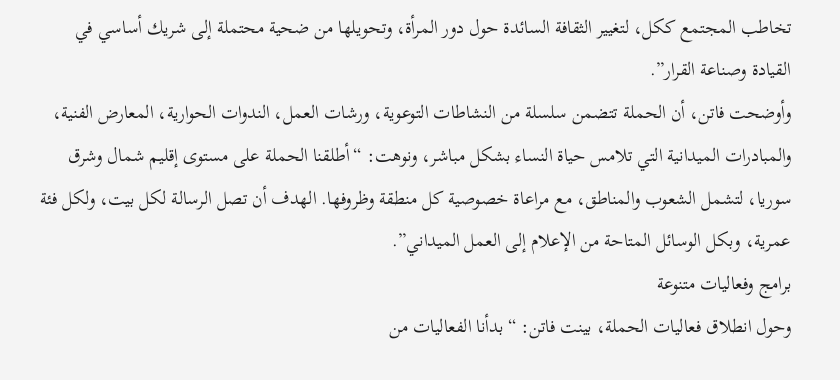تخاطب المجتمع ككل، لتغيير الثقافة السائدة حول دور المرأة، وتحويلها من ضحية محتملة إلى شريك أساسي في القيادة وصناعة القرار”.
وأوضحت فاتن، أن الحملة تتضمن سلسلة من النشاطات التوعوية، ورشات العمل، الندوات الحوارية، المعارض الفنية، والمبادرات الميدانية التي تلامس حياة النساء بشكل مباشر، ونوهت: “أطلقنا الحملة على مستوى إقليم شمال وشرق سوريا، لتشمل الشعوب والمناطق، مع مراعاة خصوصية كل منطقة وظروفها. الهدف أن تصل الرسالة لكل بيت، ولكل فئة عمرية، وبكل الوسائل المتاحة من الإعلام إلى العمل الميداني”.
برامج وفعاليات متنوعة
وحول انطلاق فعاليات الحملة، بينت فاتن: “بدأنا الفعاليات من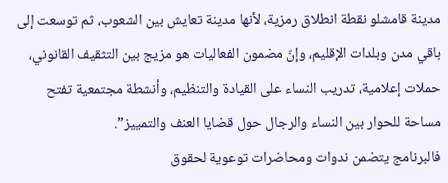مدينة قامشلو نقطة انطلاق رمزية، لأنها مدينة تعايش بين الشعوب، ثم توسعت إلى باقي مدن وبلدات الإقليم، وإنّ مضمون الفعاليات هو مزيج بين التثقيف القانوني، حملات إعلامية، تدريب النساء على القيادة والتنظيم، وأنشطة مجتمعية تفتح مساحة للحوار بين النساء والرجال حول قضايا العنف والتمييز”.
فالبرنامج يتضمن ندوات ومحاضرات توعوية لحقوق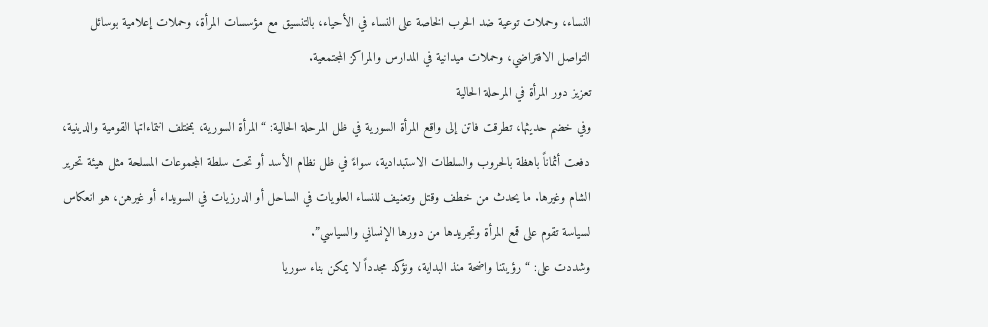النساء، وحملات توعية ضد الحرب الخاصة على النساء في الأحياء، بالتنسيق مع مؤسسات المرأة، وحملات إعلامية بوسائل التواصل الافتراضي، وحملات ميدانية في المدارس والمراكز المجتمعية.
تعزيز دور المرأة في المرحلة الحالية
وفي خضم حديثها، تطرقت فاتن إلى واقع المرأة السورية في ظل المرحلة الحالية: “المرأة السورية، بمختلف انتماءاتها القومية والدينية، دفعت أثماناً باهظة بالحروب والسلطات الاستبدادية، سواءً في ظل نظام الأسد أو تحت سلطة المجموعات المسلحة مثل هيئة تحرير الشام وغيرها. ما يحدث من خطف وقتل وتعنيف للنساء العلويات في الساحل أو الدرزيات في السويداء أو غيرهن، هو انعكاس لسياسة تقوم على قمع المرأة وتجريدها من دورها الإنساني والسياسي”.
وشددت على: “رؤيتنا واضحة منذ البداية، ونؤكد مجدداً لا يمكن بناء سوريا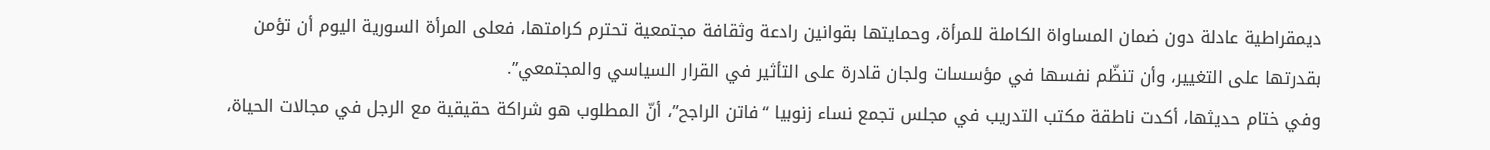ديمقراطية عادلة دون ضمان المساواة الكاملة للمرأة، وحمايتها بقوانين رادعة وثقافة مجتمعية تحترم كرامتها، فعلى المرأة السورية اليوم أن تؤمن بقدرتها على التغيير، وأن تنظّم نفسها في مؤسسات ولجان قادرة على التأثير في القرار السياسي والمجتمعي”.
وفي ختام حديثها، أكدت ناطقة مكتب التدريب في مجلس تجمع نساء زنوبيا “فاتن الراجح”، أنّ المطلوب هو شراكة حقيقية مع الرجل في مجالات الحياة،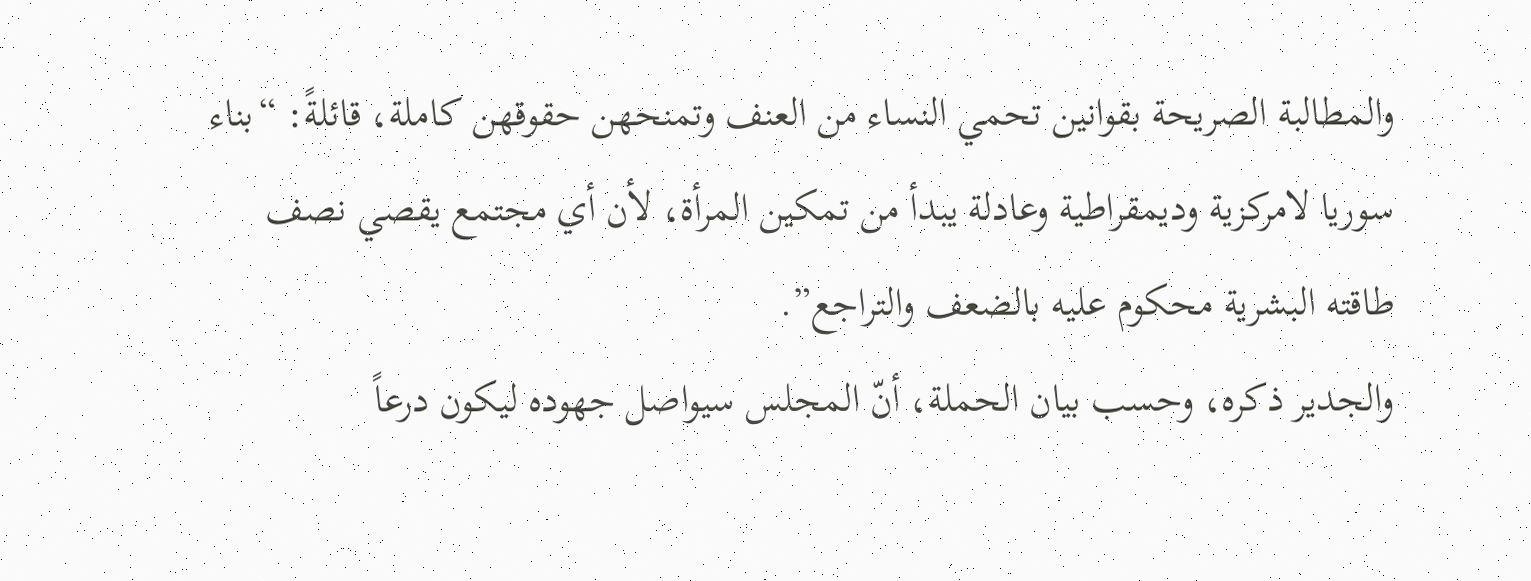والمطالبة الصريحة بقوانين تحمي النساء من العنف وتمنحهن حقوقهن كاملة، قائلةً: “بناء سوريا لامركزية وديمقراطية وعادلة يبدأ من تمكين المرأة، لأن أي مجتمع يقصي نصف طاقته البشرية محكوم عليه بالضعف والتراجع”.
والجدير ذكره، وحسب بيان الحملة، أنّ المجلس سيواصل جهوده ليكون درعاً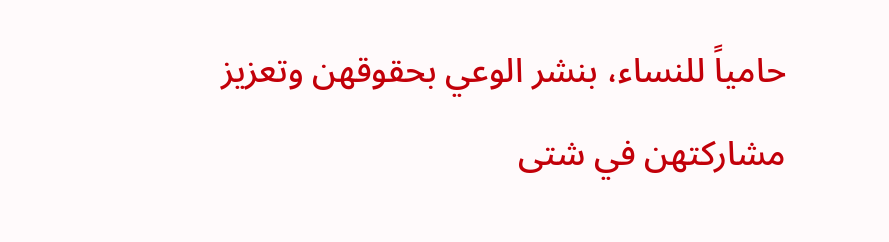حامياً للنساء، بنشر الوعي بحقوقهن وتعزيز مشاركتهن في شتى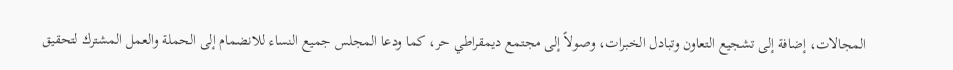المجالات، إضافة إلى تشجيع التعاون وتبادل الخبرات، وصولاً إلى مجتمع ديمقراطي حر، كما ودعا المجلس جميع النساء للانضمام إلى الحملة والعمل المشترك لتحقيق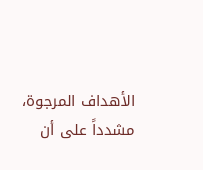الأهداف المرجوة، مشدداً على أن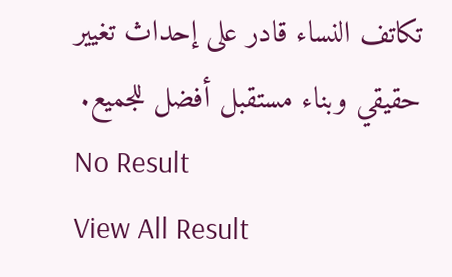تكاتف النساء قادر على إحداث تغيير حقيقي وبناء مستقبل أفضل للجميع.
No Result
View All Result